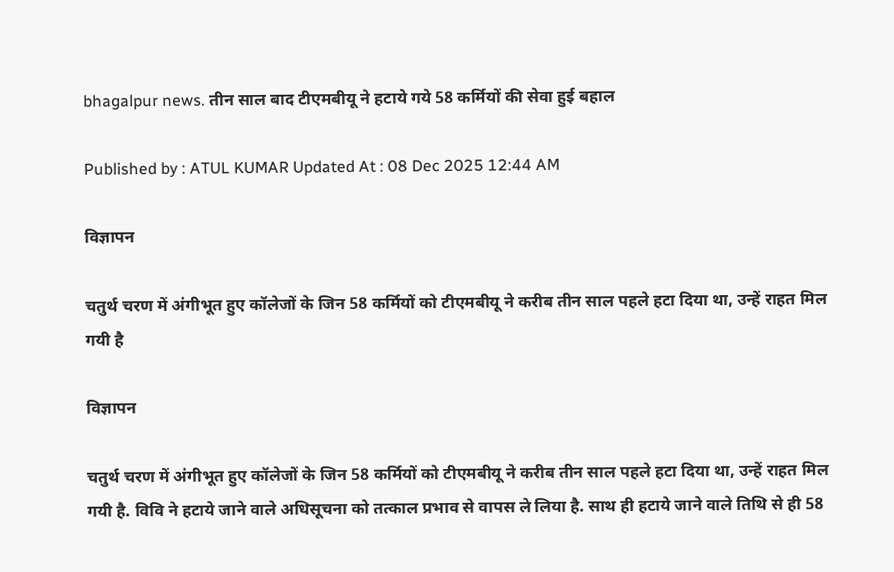bhagalpur news. तीन साल बाद टीएमबीयू ने हटाये गये 58 कर्मियों की सेवा हुई बहाल

Published by : ATUL KUMAR Updated At : 08 Dec 2025 12:44 AM

विज्ञापन

चतुर्थ चरण में अंगीभूत हुए कॉलेजों के जिन 58 कर्मियों को टीएमबीयू ने करीब तीन साल पहले हटा दिया था, उन्हें राहत मिल गयी है

विज्ञापन

चतुर्थ चरण में अंगीभूत हुए कॉलेजों के जिन 58 कर्मियों को टीएमबीयू ने करीब तीन साल पहले हटा दिया था, उन्हें राहत मिल गयी है. विवि ने हटाये जाने वाले अधिसूचना को तत्काल प्रभाव से वापस ले लिया है. साथ ही हटाये जाने वाले तिथि से ही 58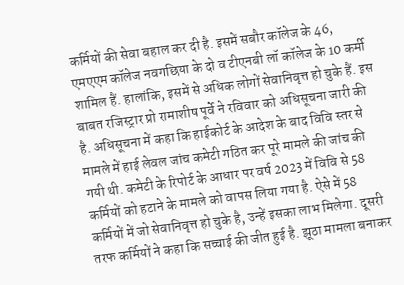कर्मियों की सेवा बहाल कर दी है. इसमें सबौर कॉलेज के 46, एमएएम कॉलेज नवगछिया के दो व टीएनबी लॉ कॉलेज के 10 कर्मी शामिल हैं. हालांकि, इसमें से अधिक लोगों सेवानिवृत्त हो चुके हैं. इस बाबत रजिस्ट्रार प्रो रामाशीष पूर्वे ने रविवार को अधिसूचना जारी की है. अधिसूचना में कहा कि हाईकोर्ट के आदेश के बाद विवि स्तर से मामले में हाई लेवल जांच कमेटी गठित कर पूरे मामले की जांच की गयी थी. कमेटी के रिपोर्ट के आधार पर वर्ष 2023 में विवि से 58 कर्मियों को हटाने के मामले को वापस लिया गया है. ऐसे में 58 कर्मियों में जो सेवानिवृत्त हो चुके है, उन्हें इसका लाभ मिलेगा. दूसरी तरफ कर्मियों ने कहा कि सच्चाई की जीत हुई है. झूठा मामला बनाकर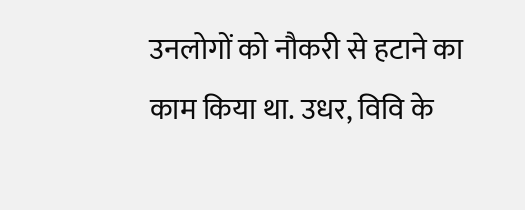उनलोगों को नौकरी से हटाने का काम किया था. उधर, विवि के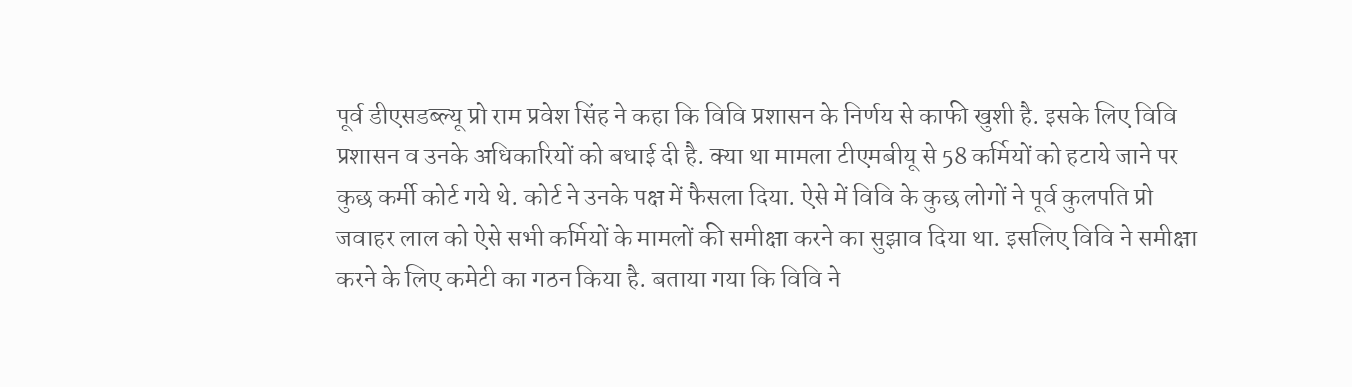पूर्व डीएसडब्ल्यू प्रो राम प्रवेश सिंह ने कहा कि विवि प्रशासन के निर्णय से काफी खुशी है. इसके लिए विवि प्रशासन व उनके अधिकारियों को बधाई दी है. क्या था मामला टीएमबीयू से 58 कर्मियों को हटाये जाने पर कुछ कर्मी कोर्ट गये थे. कोर्ट ने उनके पक्ष में फैसला दिया. ऐसे में विवि के कुछ लोगों ने पूर्व कुलपति प्रो जवाहर लाल को ऐसे सभी कर्मियों के मामलों की समीक्षा करने का सुझाव दिया था. इसलिए विवि ने समीक्षा करने के लिए कमेटी का गठन किया है. बताया गया कि विवि ने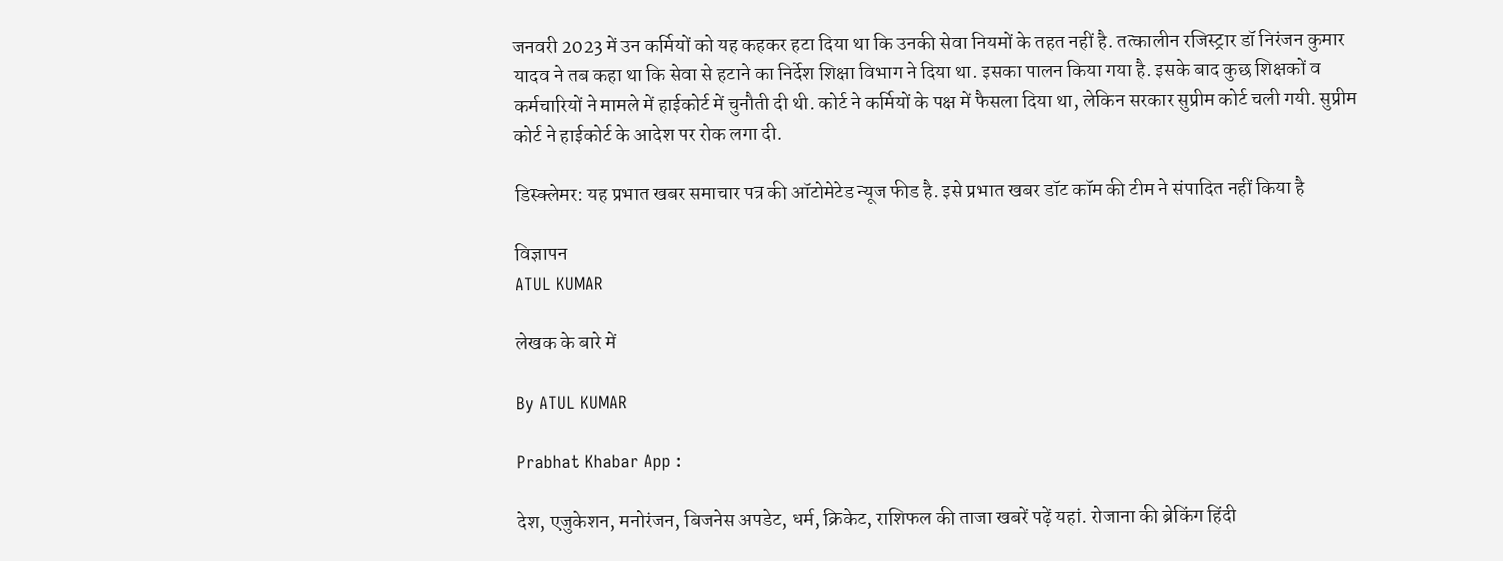जनवरी 2023 में उन कर्मियों को यह कहकर हटा दिया था कि उनकी सेवा नियमों के तहत नहीं है. तत्कालीन रजिस्ट्रार डॉ निरंजन कुमार यादव ने तब कहा था कि सेवा से हटाने का निर्देश शिक्षा विभाग ने दिया था. इसका पालन किया गया है. इसके बाद कुछ शिक्षकों व कर्मचारियों ने मामले में हाईकोर्ट में चुनौती दी थी. कोर्ट ने कर्मियों के पक्ष में फैसला दिया था, लेकिन सरकार सुप्रीम कोर्ट चली गयी. सुप्रीम कोर्ट ने हाईकोर्ट के आदेश पर रोक लगा दी.

डिस्क्लेमर: यह प्रभात खबर समाचार पत्र की ऑटोमेटेड न्यूज फीड है. इसे प्रभात खबर डॉट कॉम की टीम ने संपादित नहीं किया है

विज्ञापन
ATUL KUMAR

लेखक के बारे में

By ATUL KUMAR

Prabhat Khabar App :

देश, एजुकेशन, मनोरंजन, बिजनेस अपडेट, धर्म, क्रिकेट, राशिफल की ताजा खबरें पढ़ें यहां. रोजाना की ब्रेकिंग हिंदी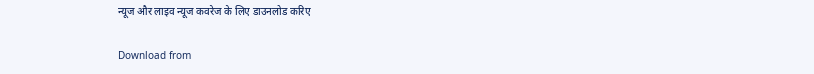न्यूज और लाइव न्यूज कवरेज के लिए डाउनलोड करिए

Download from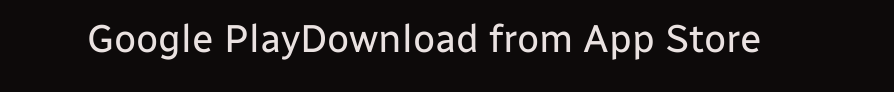Google PlayDownload from App Store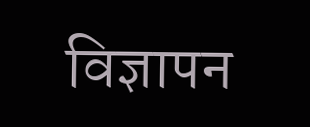विज्ञापन